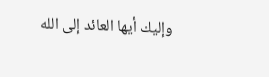وإليك أيها العائد إلى الله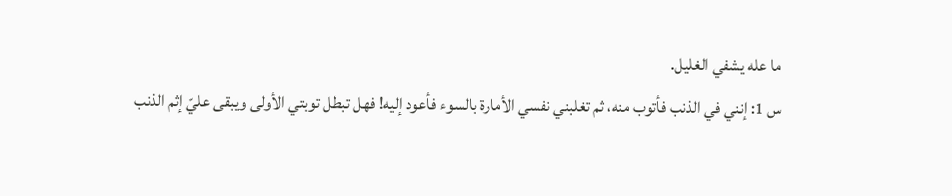ما عله يشفي الغليل.
س 1: إنني في الذنب فأتوب منه، ثم تغلبني نفسي الأمارة بالسوء فأعود إليه! فهل تبطل توبتي الأولى ويبقى عليّ إثم الذنب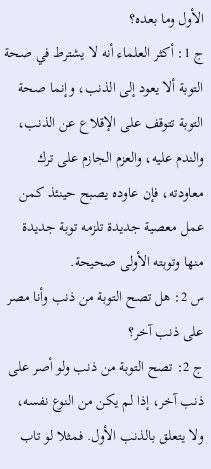الأول وما بعده؟
ج 1: أكثر العلماء أنه لا يشترط في صحة التوبة ألا يعود إلى الذنب، وإنما صحة التوبة تتوقف على الإقلاع عن الذنب، والندم عليه، والعزم الجازم على ترك معاودته، فإن عاوده يصبح حينئذ كمن عمل معصية جديدة تلزمه توبة جديدة منها وتوبته الأولى صحيحة.
س 2: هل تصح التوبة من ذنب وأنا مصر على ذنب آخر؟
ج 2: تصح التوبة من ذنب ولو أصر على ذنب آخر، إذا لم يكن من النوع نفسه، ولا يتعلق بالذنب الأول. فمثلا لو تاب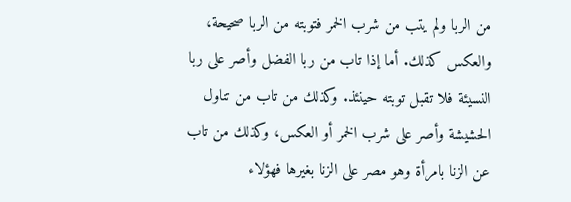من الربا ولم يتب من شرب الخمر فتوبته من الربا صحيحة، والعكس كذلك. أما إذا تاب من ربا الفضل وأصر على ربا النسيئة فلا تقبل توبته حينئذ. وكذلك من تاب من تناول الحشيشة وأصر على شرب الخمر أو العكس، وكذلك من تاب عن الزنا بامرأة وهو مصر على الزنا بغيرها فهؤلاء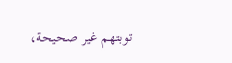توبتهم غير صحيحة،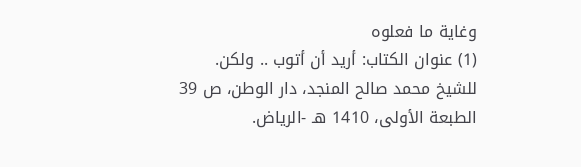وغاية ما فعلوه
(1) عنوان الكتاب: أريد أن أتوب .. ولكن. للشيخ محمد صالح المنجد، دار الوطن، ص 39 الطبعة الأولى، 1410 هـ -الرياض.